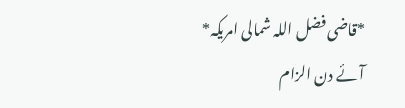*قاضی فضل اللہ شمالی امریکہ*
آئے دن الزام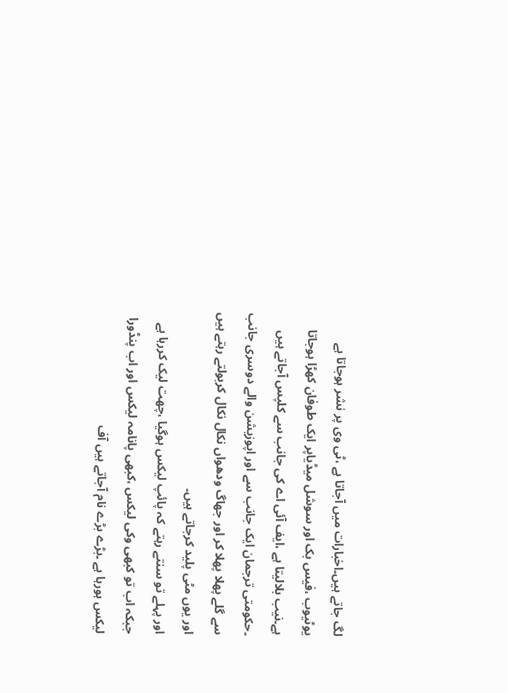لگ جاتے ہیں۔اخبارات میں آجاتا ہے ،ٹی وی پر نشر ہوجاتا ہے یوٹیوب ،فیس بک اور سوشل میڈیاپر ایک طوفان کھڑا ہوجاتا ہے۔نیب بلالیتا ہے ،ایف آئی اے کی جانب سے کلپس آجاتے ہیں ۔حکومتی ترجمان ایک جانب سے اور اپوزیشن والے دوسری جانب سے گلے پھلا پھلا کر اور جھاگ ودھواں نکال نکال کربولتے رہتے ہیں اور یوں مٹی پلید کرجاتے ہیں۔
اور پہلے تو سنتے رہتے کہ پائپ لیکس ہوگیا ،چھت لیک کررہا ہے جبکہ اب تو کبھی وکی لیکس ،کبھی پانامہ لیکس اور اب پنڈورا لیکس ہورہا ہے ۔بڑے بڑے نام آجاتے ہیں آف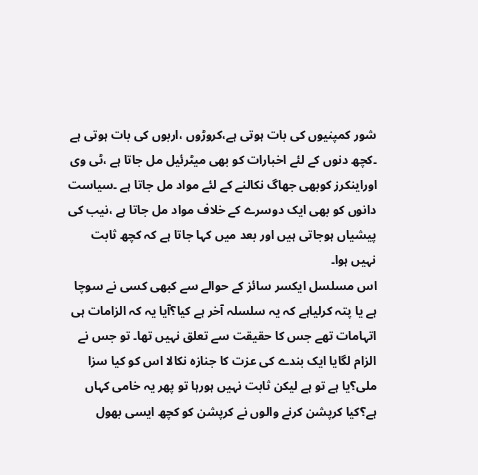شور کمپنیوں کی بات ہوتی ہے،کروڑوں ،اربوں کی بات ہوتی ہے ۔کچھ دنوں کے لئے اخبارات کو بھی میٹرئیل مل جاتا ہے ،ٹی وی اوراینکرز کوبھی جھاگ نکالنے کے لئے مواد مل جاتا ہے ۔سیاست دانوں کو بھی ایک دوسرے کے خلاف مواد مل جاتا ہے ،نیب کی پیشیاں ہوجاتی ہیں اور بعد میں کہا جاتا ہے کہ کچھ ثابت نہیں ہوا۔
اس مسلسل ایکسر سائز کے حوالے سے کبھی کسی نے سوچا ہے یا پتہ کرلیاہے کہ یہ سلسلہ آخر ہے کیا؟آیا یہ کہ الزامات ہی اتہامات تھے جس کا حقیقت سے تعلق نہیں تھا۔ تو جس نے الزام لگایا ایک بندے کی عزت کا جنازہ نکالا اس کو کیا سزا ملی؟یا ہے تو ہے لیکن ثابت نہیں ہورہا تو پھر یہ خامی کہاں ہے؟کیا کرپشن کرنے والوں نے کرپشن کو کچھ ایسی بھول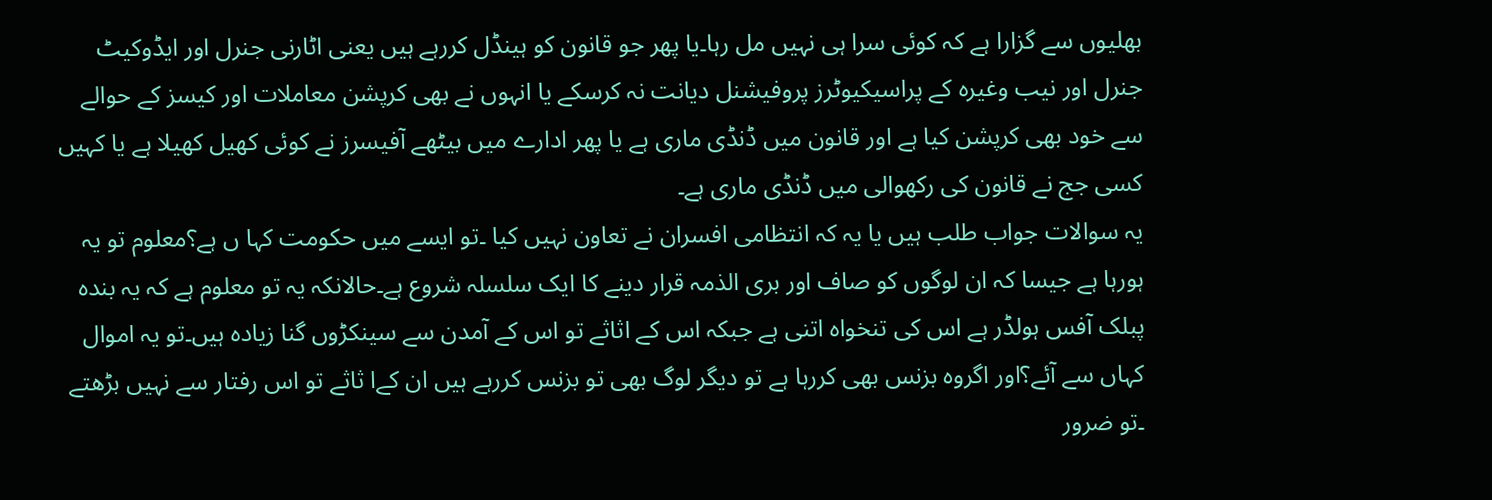بھلیوں سے گزارا ہے کہ کوئی سرا ہی نہیں مل رہا۔یا پھر جو قانون کو ہینڈل کررہے ہیں یعنی اٹارنی جنرل اور ایڈوکیٹ جنرل اور نیب وغیرہ کے پراسیکیوٹرز پروفیشنل دیانت نہ کرسکے یا انہوں نے بھی کرپشن معاملات اور کیسز کے حوالے سے خود بھی کرپشن کیا ہے اور قانون میں ڈنڈی ماری ہے یا پھر ادارے میں بیٹھے آفیسرز نے کوئی کھیل کھیلا ہے یا کہیں کسی جج نے قانون کی رکھوالی میں ڈنڈی ماری ہے۔
یہ سوالات جواب طلب ہیں یا یہ کہ انتظامی افسران نے تعاون نہیں کیا ۔تو ایسے میں حکومت کہا ں ہے؟معلوم تو یہ ہورہا ہے جیسا کہ ان لوگوں کو صاف اور بری الذمہ قرار دینے کا ایک سلسلہ شروع ہے۔حالانکہ یہ تو معلوم ہے کہ یہ بندہ پبلک آفس ہولڈر ہے اس کی تنخواہ اتنی ہے جبکہ اس کے اثاثے تو اس کے آمدن سے سینکڑوں گنا زیادہ ہیں۔تو یہ اموال کہاں سے آئے؟اور اگروہ بزنس بھی کررہا ہے تو دیگر لوگ بھی تو بزنس کررہے ہیں ان کےا ثاثے تو اس رفتار سے نہیں بڑھتے ۔تو ضرور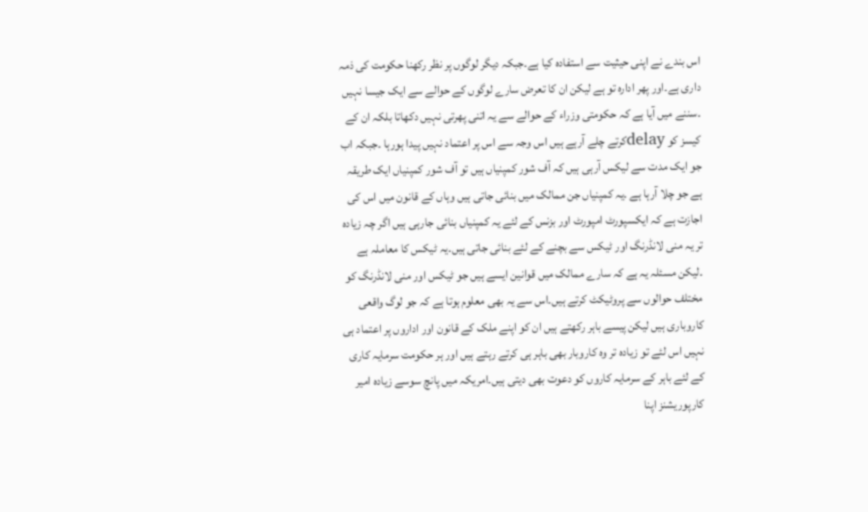اس بندے نے اپنی حیثیت سے استفادہ کیا ہے۔جبکہ دیگر لوگوں پر نظر رکھنا حکومت کی ذمہ داری ہے۔اور پھر ادارہ تو ہے لیکن ان کا تعرض سارے لوگوں کے حوالے سے ایک جیسا نہیں ۔سننے میں آیا ہے کہ حکومتی وزراء کے حوالے سے یہ اتنی پھرتی نہیں دکھاتا بلکہ ان کے کیسز کو delayکرتے چلے آرہے ہیں اس وجہ سے اس پر اعتماد نہیں پیدا ہورہا ۔جبکہ اب جو ایک مدت سے لیکس آرہی ہیں کہ آف شور کمپنیاں ہیں تو آف شور کمپنیاں ایک طریقہ ہے جو چلا آرہا ہے ۔یہ کمپنیاں جن ممالک میں بنائی جاتی ہیں وہاں کے قانون میں اس کی اجازت ہے کہ ایکسپورٹ امپورٹ اور بزنس کے لئے یہ کمپنیاں بنائی جارہی ہیں اگر چہ زیادہ تر یہ منی لانڈرنگ اور ٹیکس سے بچنے کے لئے بنائی جاتی ہیں۔یہ ٹیکس کا معاملہ ہے ۔لیکن مسئلہ یہ ہے کہ سارے ممالک میں قوانین ایسے ہیں جو ٹیکس اور منی لانڈرنگ کو مختلف حوالوں سے پروٹیکٹ کرتے ہیں۔اس سے یہ بھی معلوم ہوتا ہے کہ جو لوگ واقعی کاروباری ہیں لیکن پیسے باہر رکھتے ہیں ان کو اپنے ملک کے قانون اور اداروں پر اعتماد ہی نہیں اس لئے تو زیادہ تر وہ کاروبار بھی باہر ہی کرتے رہتے ہیں اور ہر حکومت سرمایہ کاری کے لئے باہر کے سرمایہ کاروں کو دعوت بھی دیتی ہیں۔امریکہ میں پانچ سوسے زیادہ امیر کارپوریشنز اپنا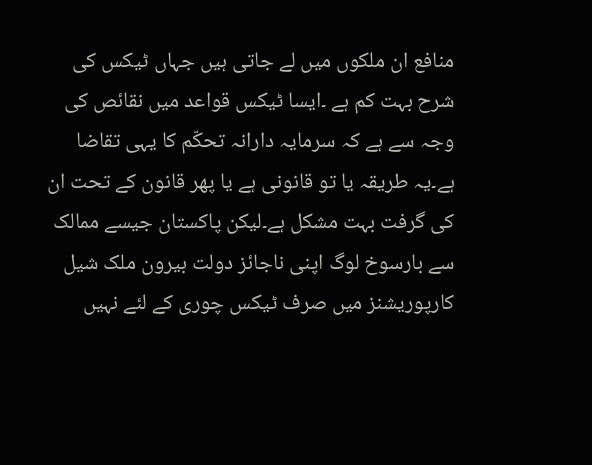منافع ان ملکوں میں لے جاتی ہیں جہاں ٹیکس کی شرح بہت کم ہے ۔ایسا ٹیکس قواعد میں نقائص کی وجہ سے ہے کہ سرمایہ دارانہ تحکّم کا یہی تقاضا ہے۔یہ طریقہ یا تو قانونی ہے یا پھر قانون کے تحت ان کی گرفت بہت مشکل ہے۔لیکن پاکستان جیسے ممالک سے بارسوخ لوگ اپنی ناجائز دولت بیرون ملک شیل کارپوریشنز میں صرف ٹیکس چوری کے لئے نہیں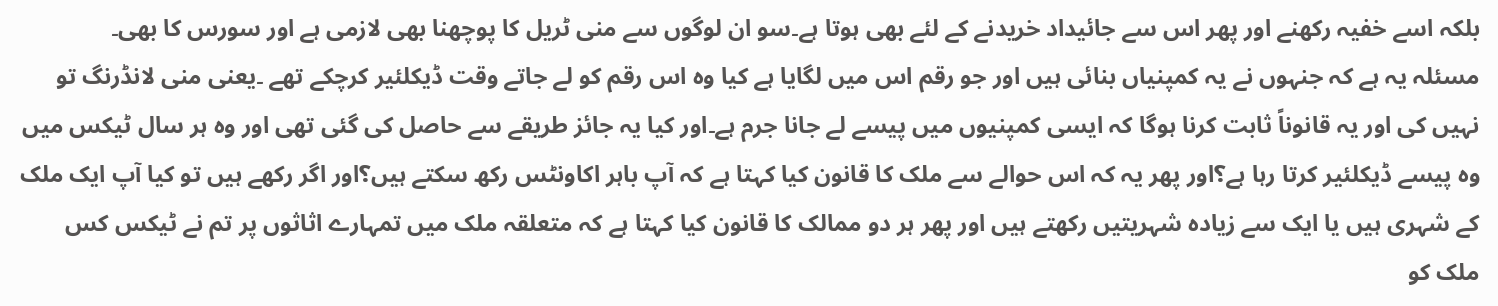بلکہ اسے خفیہ رکھنے اور پھر اس سے جائیداد خریدنے کے لئے بھی ہوتا ہے۔سو ان لوگوں سے منی ٹریل کا پوچھنا بھی لازمی ہے اور سورس کا بھی۔
مسئلہ یہ ہے کہ جنہوں نے یہ کمپنیاں بنائی ہیں اور جو رقم اس میں لگایا ہے کیا وہ اس رقم کو لے جاتے وقت ڈیکلئیر کرچکے تھے ۔یعنی منی لانڈرنگ تو نہیں کی اور یہ قانوناً ثابت کرنا ہوگا کہ ایسی کمپنیوں میں پیسے لے جانا جرم ہے۔اور کیا یہ جائز طریقے سے حاصل کی گئی تھی اور وہ ہر سال ٹیکس میں وہ پیسے ڈیکلئیر کرتا رہا ہے؟اور پھر یہ کہ اس حوالے سے ملک کا قانون کیا کہتا ہے کہ آپ باہر اکاونٹس رکھ سکتے ہیں؟اور اگر رکھے ہیں تو کیا آپ ایک ملک کے شہری ہیں یا ایک سے زیادہ شہریتیں رکھتے ہیں اور پھر ہر دو ممالک کا قانون کیا کہتا ہے کہ متعلقہ ملک میں تمہارے اثاثوں پر تم نے ٹیکس کس ملک کو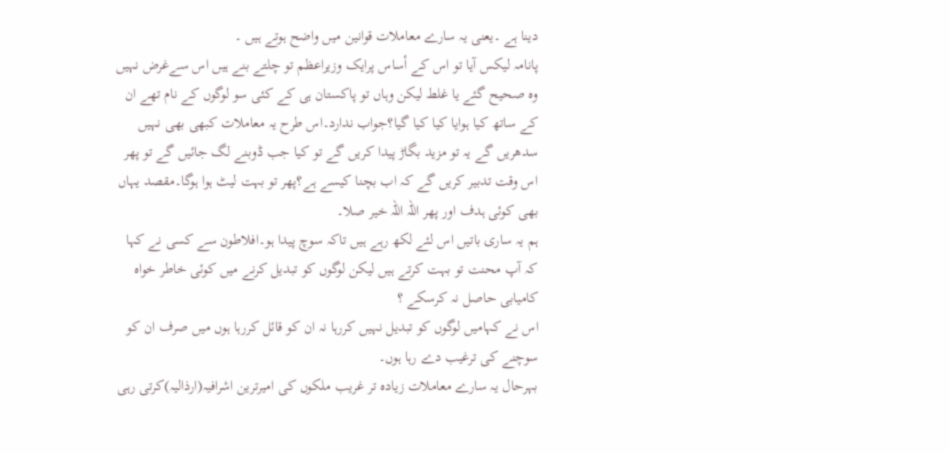دینا ہے ۔یعنی یہ سارے معاملات قوانین میں واضح ہوتے ہیں ۔
پانامہ لیکس آیا تو اس کے أساس پرایک وزیراعظم تو چلتے بنے ہیں اس سےغرض نہیں وہ صحیح گئے یا غلط لیکن وہاں تو پاکستان ہی کے کئی سو لوگوں کے نام تھے ان کے ساتھ کیا ہوایا کیا کیا گیا؟جواب ندارد۔اس طرح یہ معاملات کبھی بھی نہیں سدھریں گے یہ تو مزید بگاڑ پیدا کریں گے تو کیا جب ڈوبنے لگ جائیں گے تو پھر اس وقت تدبیر کریں گے کہ اب بچنا کیسے ہے؟پھر تو بہت لیٹ ہوا ہوگا۔مقصد یہاں بھی کوئی ہدف اور پھر اللہ اللہ خیر صلا۔
ہم یہ ساری باتیں اس لئے لکھ رہے ہیں تاکہ سوچ پیدا ہو۔افلاطون سے کسی نے کہا کہ آپ محنت تو بہت کرتے ہیں لیکن لوگوں کو تبدیل کرنے میں کوئی خاطر خواہ کامیابی حاصل نہ کرسکے ؟
اس نے کہامیں لوگوں کو تبدیل نہیں کررہا نہ ان کو قائل کررہا ہوں میں صرف ان کو سوچنے کی ترغیب دے رہا ہوں۔
بہرحال یہ سارے معاملات زیادہ تر غریب ملکوں کی امیرترین اشرافیہ(ارذالیہ)کرتی رہی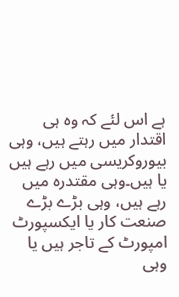ہے اس لئے کہ وہ ہی اقتدار میں رہتے ہیں، وہی بیوروکریسی میں رہے ہیں یا ہیں۔وہی مقتدرہ میں رہے ہیں، وہی بڑے بڑے صنعت کار یا ایکسپورٹ امپورٹ کے تاجر ہیں یا وہی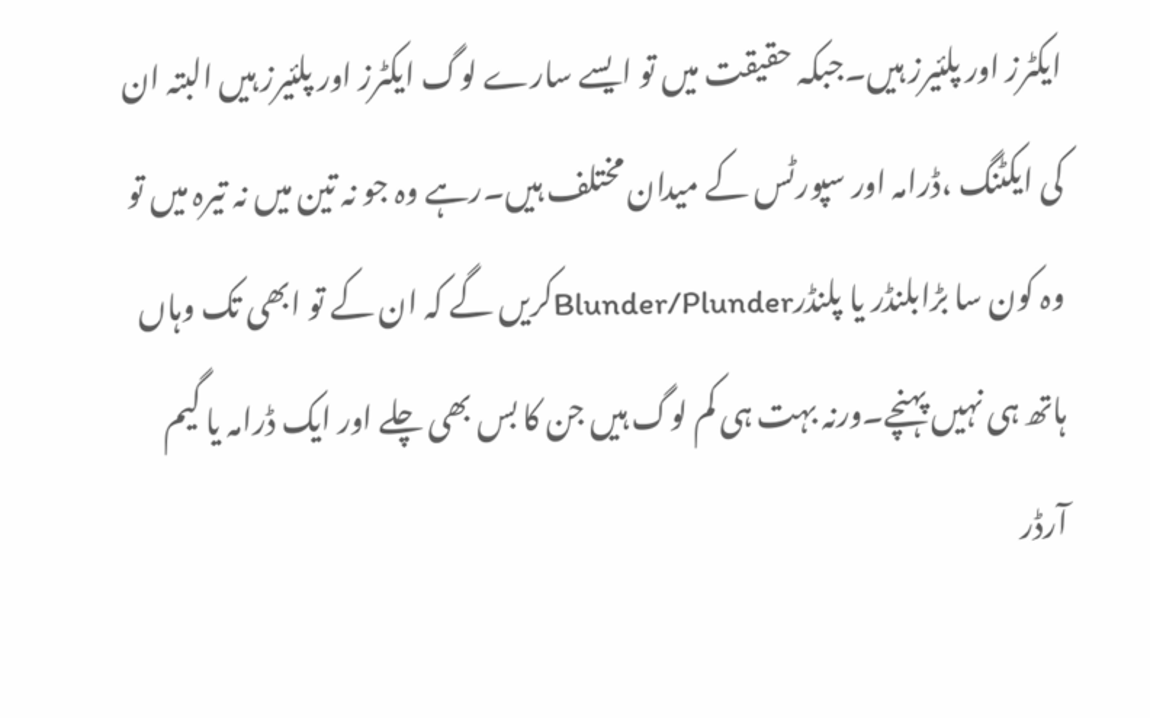ایکٹرز اور پلئیرز ہیں۔جبکہ حقیقت میں تو ایسے سارے لوگ ایکٹرز اور پلئیرز ہیں البتہ ان کی ایکٹنگ ،ڈرامہ اور سپورٹس کے میدان مختلف ہیں۔رہے وہ جو نہ تین میں نہ تیرہ میں تو وہ کون سا بڑابلنڈر یا پلنڈرBlunder/Plunderکریں گے کہ ان کے تو ابھی تک وہاں ہاتھ ہی نہیں پہنچے۔ورنہ بہت ہی کم لوگ ہیں جن کا بس بھی چلے اور ایک ڈرامہ یا گیم آرڈر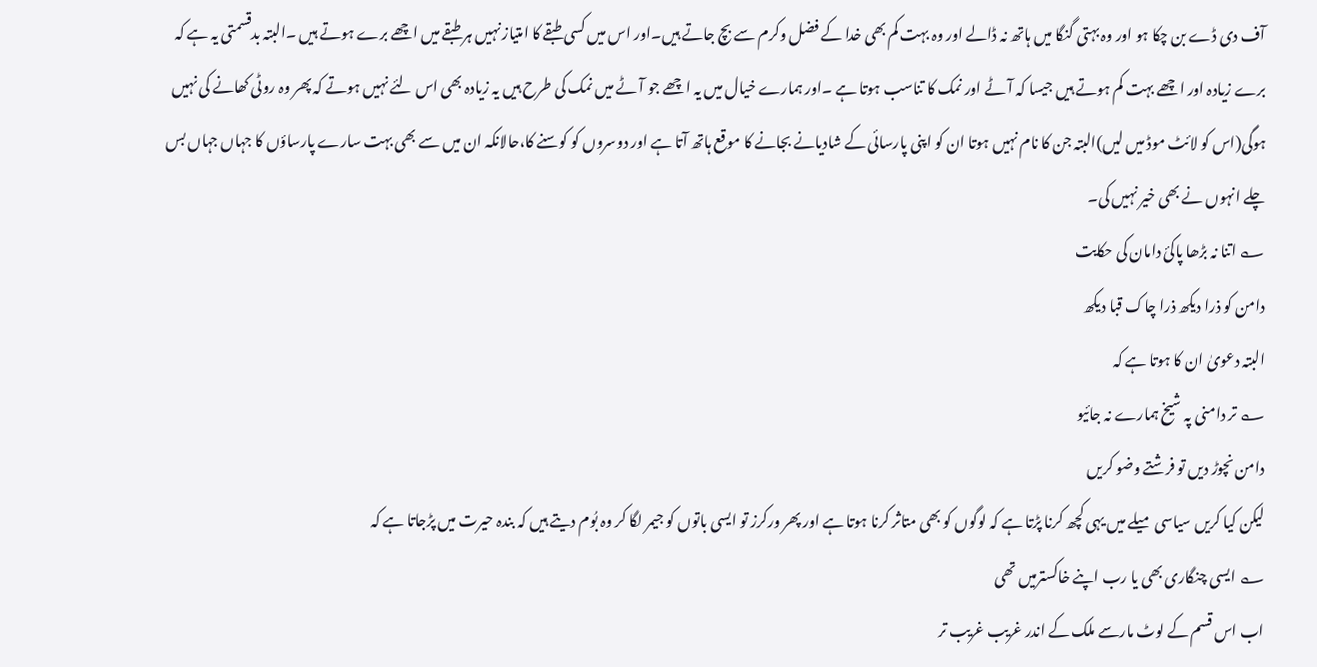آف دی ڈے بن چکا ہو اور وہ بہتی گنگا میں ہاتھ نہ ڈالے اور وہ بہت کم بھی خدا کے فضل وکرم سے بچ جاتے ہیں۔اور اس میں کسی طبقے کا امتیاز نہیں ہر طبقے میں اچھے برے ہوتے ہیں ۔البتہ بدقسمتی یہ ہے کہ برے زیادہ اور اچھے بہت کم ہوتے ہیں جیسا کہ آٹے اور نمک کا تناسب ہوتا ہے ۔اور ہمارے خیال میں یہ اچھے جو آٹے میں نمک کی طرح ہیں یہ زیادہ بھی اس لئے نہیں ہوتے کہ پھر وہ روٹی کھانے کی نہیں ہوگی(اس کو لائٹ موڈ میں لیں)البتہ جن کا نام نہیں ہوتا ان کو اپنی پارسائی کے شادیانے بجانے کا موقع ہاتھ آتا ہے اور دوسروں کو کوسنے کا،حالانکہ ان میں سے بھی بہت سارے پارساؤں کا جہاں جہاں بس چلے انہوں نے بھی خیر نہیں کی۔
؎ اتنا نہ بڑھا پاکیٔ دامان کی حکایت
دامن کو ذرا دیکھ ذرا چاک قبا دیکھ
البتہ دعویٰ ان کا ہوتا ہے کہ
؎ تر دامنی پہ شیخ ہمارے نہ جائیو
دامن نچوڑ دیں تو فرشتے وضو کریں
لیکن کیا کریں سیاسی میلے میں یہی کچھ کرنا پڑتا ہے کہ لوگوں کو بھی متاثر کرنا ہوتا ہے اور پھر ورکرز تو ایسی باتوں کو جیمر لگا کر وہ بُوم دیتے ہیں کہ بندہ حیرت میں پڑجاتا ہے کہ
؎ ایسی چنگاری بھی یا رب اپنے خاکسترمیں تھی
اب اس قسم کے لوٹ مارسے ملک کے اندر غریب غریب تر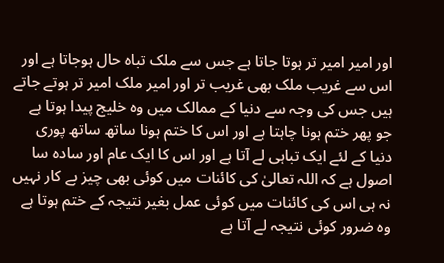اور امیر امیر تر ہوتا جاتا ہے جس سے ملک تباہ حال ہوجاتا ہے اور اس سے غریب ملک بھی غریب تر اور امیر ملک امیر تر ہوتے جاتے ہیں جس کی وجہ سے دنیا کے ممالک میں وہ خلیج پیدا ہوتا ہے جو پھر ختم ہونا چاہتا ہے اور اس کا ختم ہونا ساتھ ساتھ پوری دنیا کے لئے ایک تباہی لے آتا ہے اور اس کا ایک عام اور سادہ سا اصول ہے کہ اللہ تعالیٰ کی کائنات میں کوئی بھی چیز بے کار نہیں نہ ہی اس کی کائنات میں کوئی عمل بغیر نتیجہ کے ختم ہوتا ہے وہ ضرور کوئی نتیجہ لے آتا ہے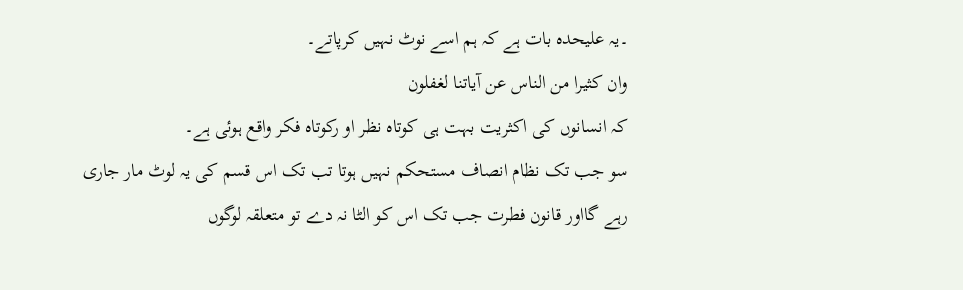۔یہ علیحدہ بات ہے کہ ہم اسے نوٹ نہیں کرپاتے۔
وان کثیرا من الناس عن آیاتنا لغفلون
کہ انسانوں کی اکثریت بہت ہی کوتاہ نظر او رکوتاہ فکر واقع ہوئی ہے۔
سو جب تک نظام انصاف مستحکم نہیں ہوتا تب تک اس قسم کی یہ لوٹ مار جاری رہے گااور قانون فطرت جب تک اس کو الٹا نہ دے تو متعلقہ لوگوں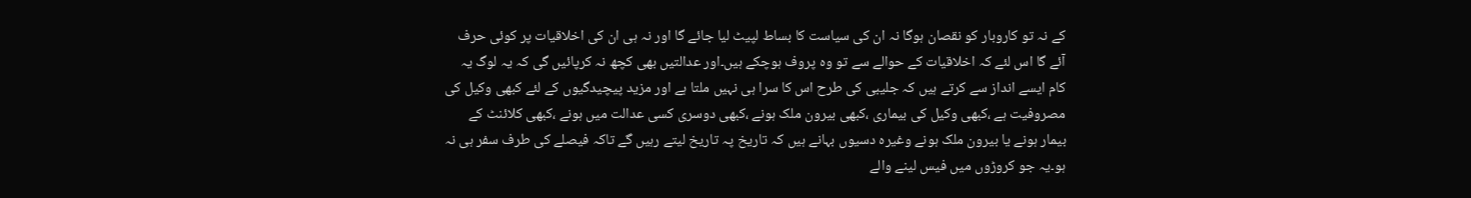کے نہ تو کاروبار کو نقصان ہوگا نہ ان کی سیاست کا بساط لپیٹ لیا جائے گا اور نہ ہی ان کی اخلاقیات پر کوئی حرف آئے گا اس لئے کہ اخلاقیات کے حوالے سے تو وہ پروف ہوچکے ہیں۔اور عدالتیں بھی کچھ نہ کرپائیں گی کہ یہ لوگ یہ کام ایسے انداز سے کرتے ہیں کہ جلیبی کی طرح اس کا سرا ہی نہیں ملتا ہے اور مزید پیچیدگیوں کے لئے کبھی وکیل کی مصروفیت ہے ،کبھی وکیل کی بیماری ،کبھی بیرون ملک ہونے ،کبھی دوسری کسی عدالت میں ہونے ،کبھی کلائنٹ کے بیمار ہونے یا بیرون ملک ہونے وغیرہ دسیوں بہانے ہیں کہ تاریخ پہ تاریخ لیتے رہیں گے تاکہ فیصلے کی طرف سفر ہی نہ ہو۔یہ جو کروڑوں میں فیس لینے والے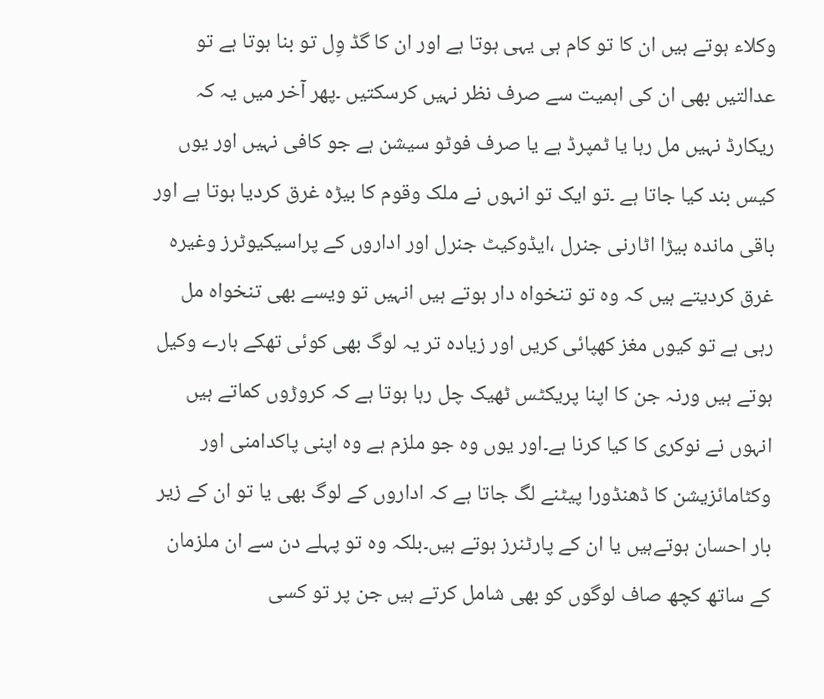وکلاء ہوتے ہیں ان کا تو کام ہی یہی ہوتا ہے اور ان کا گڈ وِل تو بنا ہوتا ہے تو عدالتیں بھی ان کی اہمیت سے صرف نظر نہیں کرسکتیں ۔پھر آخر میں یہ کہ ریکارڈ نہیں مل رہا یا ٹمپرڈ ہے یا صرف فوٹو سیشن ہے جو کافی نہیں اور یوں کیس بند کیا جاتا ہے ۔تو ایک تو انہوں نے ملک وقوم کا بیڑہ غرق کردیا ہوتا ہے اور باقی ماندہ بیڑا اٹارنی جنرل ،ایڈوکیٹ جنرل اور اداروں کے پراسیکیوٹرز وغیرہ غرق کردیتے ہیں کہ وہ تو تنخواہ دار ہوتے ہیں انہیں تو ویسے بھی تنخواہ مل رہی ہے تو کیوں مغز کھپائی کریں اور زیادہ تر یہ لوگ بھی کوئی تھکے ہارے وکیل ہوتے ہیں ورنہ جن کا اپنا پریکٹس ٹھیک چل رہا ہوتا ہے کہ کروڑوں کماتے ہیں انہوں نے نوکری کا کیا کرنا ہے۔اور یوں وہ جو ملزم ہے وہ اپنی پاکدامنی اور وکٹامائزیشن کا ڈھنڈورا پیٹنے لگ جاتا ہے کہ اداروں کے لوگ بھی یا تو ان کے زیر بار احسان ہوتےہیں یا ان کے پارٹنرز ہوتے ہیں۔بلکہ وہ تو پہلے دن سے ان ملزمان کے ساتھ کچھ صاف لوگوں کو بھی شامل کرتے ہیں جن پر تو کسی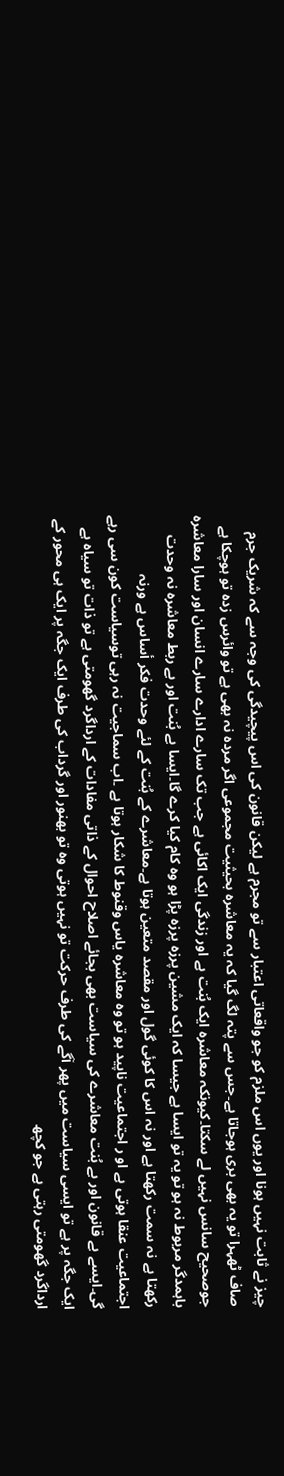چیز نے ثابت نہیں ہونا اور یوں اس ملزم کو جو واقعاتی اعتبار سے تو مجرم ہے لیکن قانون کی اس پیچیدگی کی وجہ سے کہ شریک جرم صاف ٹھہرا تو یہ بھی بری ہوجاتا ہے۔جس سے پتہ لگ گیا کہ یہ معاشرہ بحیثیت مجموعی اگر مردہ نہ بھی ہے تو وائرس زدہ تو ہوچکا ہے جوصحیح سانس نہیں لے سکتا۔کیونکہ معاشرہ ایک بُنت ہے اور زندگی ایک اکائی ہے جب تک سارے ادارے سارے انسان اور سارا معاشرہ باہمدگر مربوط نہ ہو تو یہ تو ایسا ہے جیسا کہ ایک مشین پرزہ پرزہ پڑا ہو وہ کام کیا کرے گا۔ایسا بے بُنت اور بے ربط معاشرہ نہ وحدت رکھتا ہے نہ سمت رکھتا ہے اور نہ اس کا کوئی گول اور مقصد متعین ہوتا ہے۔معاشرے کے بُنت کے لئے وحدت فکر أساس ہے ورنہ اجتماعیت عنقا ہوتی ہے او ر اجتماعیت ناپید ہو تو وہ معاشرہ یاس وقنوط کا شکار ہوتا ہے ۔اب سماجیت نہ رہی توسیاست کون سی رہے گی۔ایسے بے قانون اور بے بُنت معاشرے کی سیاست بھی بجائے اصلاح احوال کے ذاتی مفادات کے ارداگرد گھومتی ہے تو ذات تو سیاہ ہے ایک جگہ پر ہے تو ایسی سیاست میں پھر آگے کی طرف حرکت تو نہیں ہوتی وہ تو بھنور اور گرداب کی طرف ایک جگہ پر ایک ہی محور کے ارداگرد گھومتی رہتی ہے جو کچھ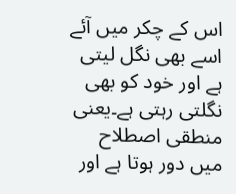اس کے چکر میں آئے اسے بھی نگل لیتی ہے اور خود کو بھی نگلتی رہتی ہے۔یعنی منطقی اصطلاح میں دور ہوتا ہے اور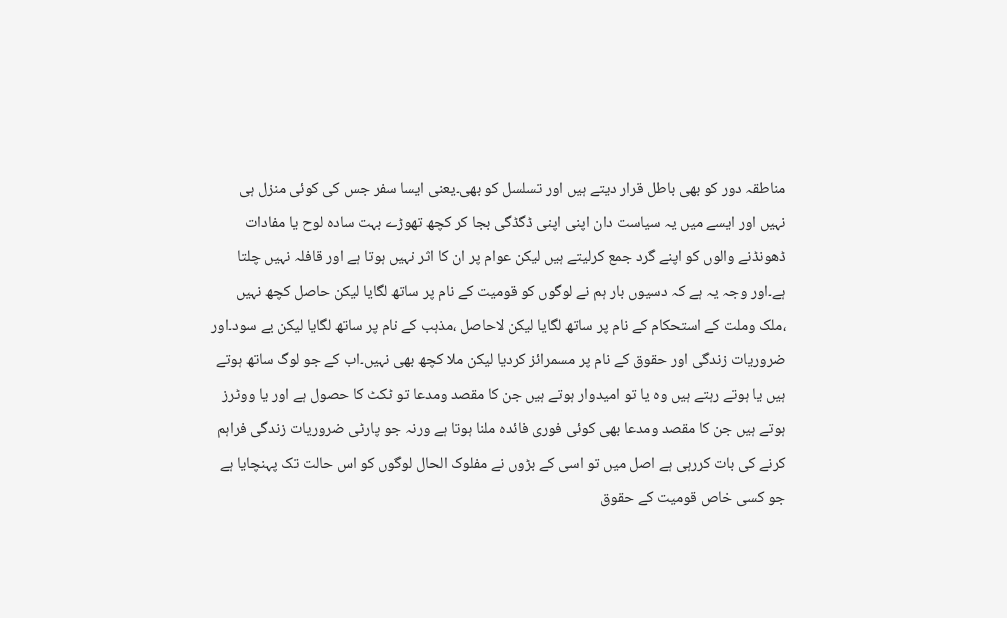مناطقہ دور کو بھی باطل قرار دیتے ہیں اور تسلسل کو بھی۔یعنی ایسا سفر جس کی کوئی منزل ہی نہیں اور ایسے میں یہ سیاست دان اپنی اپنی ڈگڈگی بجا کر کچھ تھوڑے بہت سادہ لوح یا مفادات ڈھونڈنے والوں کو اپنے گرد جمع کرلیتے ہیں لیکن عوام پر ان کا اثر نہیں ہوتا ہے اور قافلہ نہیں چلتا ہے۔اور وجہ یہ ہے کہ دسیوں بار ہم نے لوگوں کو قومیت کے نام پر ساتھ لگایا لیکن حاصل کچھ نہیں ،ملک وملت کے استحکام کے نام پر ساتھ لگایا لیکن لاحاصل ،مذہب کے نام پر ساتھ لگایا لیکن بے سود۔اور ضروریات زندگی اور حقوق کے نام پر مسمرائز کردیا لیکن ملا کچھ بھی نہیں۔اب کے جو لوگ ساتھ ہوتے ہیں یا ہوتے رہتے ہیں وہ یا تو امیدوار ہوتے ہیں جن کا مقصد ومدعا تو ٹکٹ کا حصول ہے اور یا ووٹرز ہوتے ہیں جن کا مقصد ومدعا بھی کوئی فوری فائدہ ملنا ہوتا ہے ورنہ جو پارٹی ضروریات زندگی فراہم کرنے کی بات کررہی ہے اصل میں تو اسی کے بڑوں نے مفلوک الحال لوگوں کو اس حالت تک پہنچایا ہے جو کسی خاص قومیت کے حقوق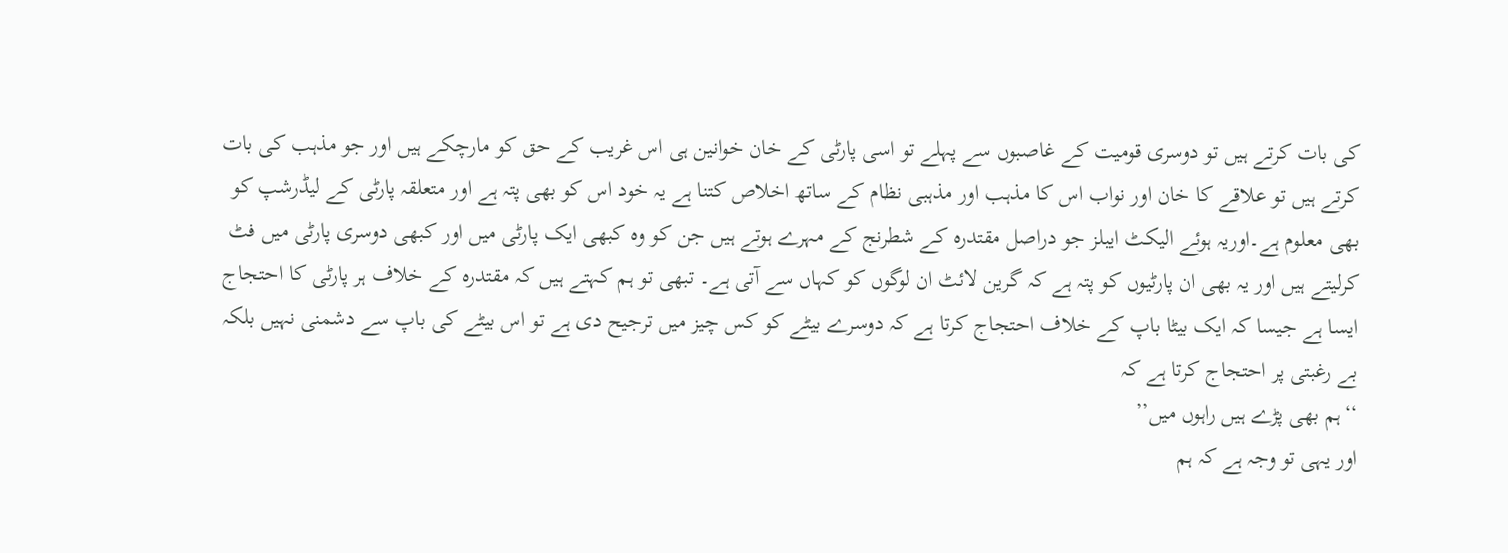کی بات کرتے ہیں تو دوسری قومیت کے غاصبوں سے پہلے تو اسی پارٹی کے خان خوانین ہی اس غریب کے حق کو مارچکے ہیں اور جو مذہب کی بات کرتے ہیں تو علاقے کا خان اور نواب اس کا مذہب اور مذہبی نظام کے ساتھ اخلاص کتنا ہے یہ خود اس کو بھی پتہ ہے اور متعلقہ پارٹی کے لیڈرشپ کو بھی معلوم ہے۔اوریہ ہوئے الیکٹ ایبلز جو دراصل مقتدرہ کے شطرنج کے مہرے ہوتے ہیں جن کو وہ کبھی ایک پارٹی میں اور کبھی دوسری پارٹی میں فٹ کرلیتے ہیں اور یہ بھی ان پارٹیوں کو پتہ ہے کہ گرین لائٹ ان لوگوں کو کہاں سے آتی ہے۔ تبھی تو ہم کہتے ہیں کہ مقتدرہ کے خلاف ہر پارٹی کا احتجاج ایسا ہے جیسا کہ ایک بیٹا باپ کے خلاف احتجاج کرتا ہے کہ دوسرے بیٹے کو کس چیز میں ترجیح دی ہے تو اس بیٹے کی باپ سے دشمنی نہیں بلکہ بے رغبتی پر احتجاج کرتا ہے کہ
‘‘ہم بھی پڑے ہیں راہوں میں’’
اور یہی تو وجہ ہے کہ ہم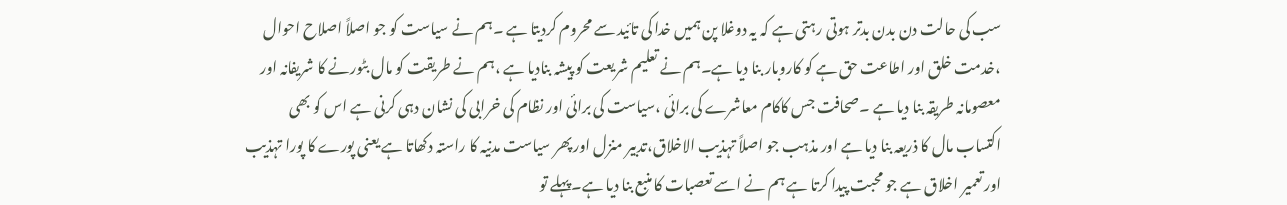سب کی حالت دن بدن بدتر ہوتی رہتی ہے کہ یہ دوغلا پن ہمیں خدا کی تائید سے محروم کردیتا ہے ۔ہم نے سیاست کو جو اصلاً اصلاح احوال ،خدمت خلق اور اطاعت حق ہے کو کاروبار بنا دیا ہے۔ہم نے تعلیم شریعت کو پیشہ بنادیا ہے ،ہم نے طریقت کو مال بٹورنے کا شریفانہ اور معصومانہ طریقہ بنا دیا ہے ۔صحافت جس کاکام معاشرے کی برائی ،سیاست کی برائی اور نظام کی خرابی کی نشان دہی کرنی ہے اس کو بھی اکتساب مال کا ذریعہ بنا دیا ہے اور مذہب جو اصلاً تہذیب الاخلاق،تدبیر منزل اور پھر سیاست مدنیہ کا راستہ دکھاتا ہے یعنی پورے کا پورا تہذیب اور تعمیر اخلاق ہے جو محبت پیدا کرتا ہے ہم نے اسے تعصبات کا منبع بنا دیا ہے۔پہلے تو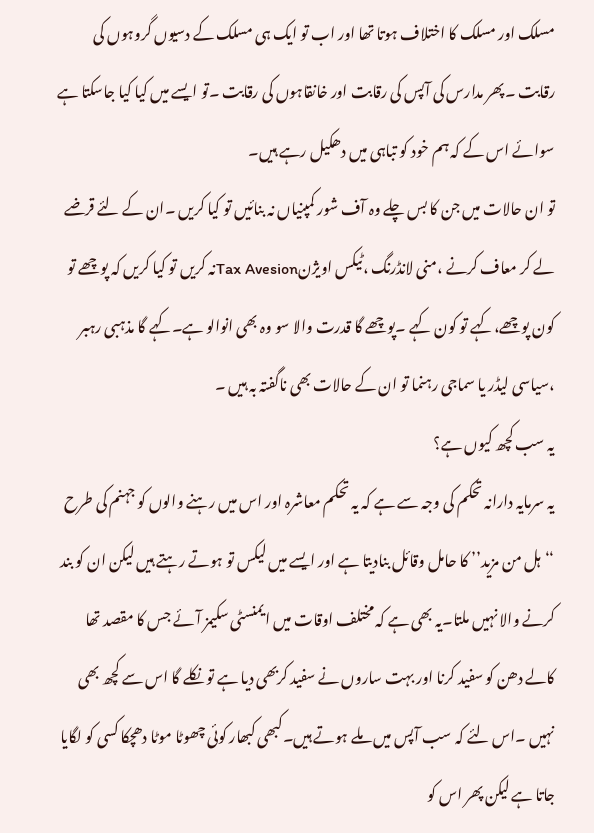مسلک اور مسلک کا اختلاف ہوتا تھا اور اب تو ایک ہی مسلک کے دسیوں گروہوں کی رقابت ۔پھر مدارس کی آپس کی رقابت اور خانقاہوں کی رقابت ۔تو ایسے میں کیا کیا جاسکتا ہے سوائے اس کے کہ ہم خود کو تباہی میں دھکیل رہے ہیں۔
تو ان حالات میں جن کا بس چلے وہ آف شور کمپنیاں نہ بنائیں تو کیا کریں ۔ان کے لئے قرضے لے کر معاف کرنے ،منی لانڈرنگ ،ٹیکس اویژنTax Avesionنہ کریں تو کیا کریں کہ پوچھے تو کون پوچھے،کہے تو کون کہے ۔پوچھے گا قدرت والا سو وہ بھی انوالو ہے۔کہے گا مذہبی رہبر ،سیاسی لیڈر یا سماجی رہنما تو ان کے حالات بھی ناگفتہ بہ ہیں ۔
یہ سب کچھ کیوں ہے؟
یہ سرمایہ دارانہ تحکم کی وجہ سے ہے کہ یہ تحکم معاشرہ اور اس میں رہنے والوں کو جہنم کی طرح ‘‘ہل من مزید’’ کا حامل وقائل بنادیتا ہے اور ایسے میں لیکس تو ہوتے رہتے ہیں لیکن ان کو بند کرنے والا نہیں ملتا۔یہ بھی ہے کہ مختلف اوقات میں ایمنسٹی سکیمز آئے جس کا مقصد تھا کالے دھن کو سفید کرنا اور بہت ساروں نے سفید کربھی دیا ہے تو نکلے گا اس سے کچھ بھی نہیں ۔اس لئے کہ سب آپس میں ملے ہوتے ہیں۔کبھی کبھار کوئی چھوٹا موٹا دھچکا کسی کو لگایا جاتا ہے لیکن پھر اس کو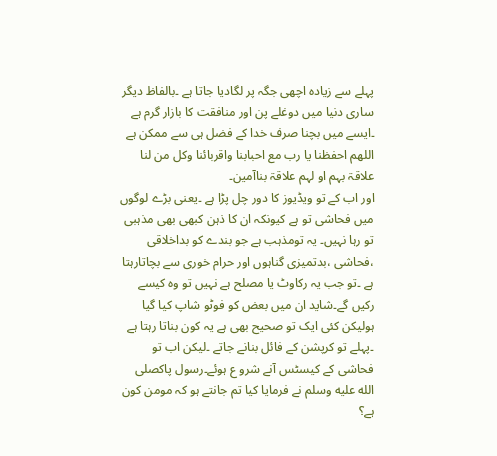پہلے سے زیادہ اچھی جگہ پر لگادیا جاتا ہے ۔بالفاظ دیگر ساری دنیا میں دوغلے پن اور منافقت کا بازار گرم ہے ۔ایسے میں بچنا صرف خدا کے فضل ہی سے ممکن ہے اللھم احفظنا یا رب مع احبابنا واقربائنا وکل من لنا علاقۃ بہم او لہم علاقۃ بناآمین۔
اور اب کے تو ویڈیوز کا دور چل پڑا ہے ۔یعنی بڑے لوگوں میں فحاشی تو ہے کیونکہ ان کا ذہن کبھی بھی مذہبی تو رہا نہیں۔ یہ تومذہب ہے جو بندے کو بداخلاقی ،فحاشی ،بدتمیزی گناہوں اور حرام خوری سے بچاتارہتا ہے ۔تو جب یہ رکاوٹ یا مصلح ہے نہیں تو وہ کیسے رکیں گے۔شاید ان میں بعض کو فوٹو شاپ کیا گیا ہولیکن کئی ایک تو صحیح بھی ہے یہ کون بناتا رہتا ہے ۔پہلے تو کرپشن کے فائل بنانے جاتے ۔لیکن اب تو فحاشی کے کیسٹس آنے شرو ع ہوئے۔رسول پاکصلى الله عليه وسلم نے فرمایا کیا تم جانتے ہو کہ مومن کون ہے؟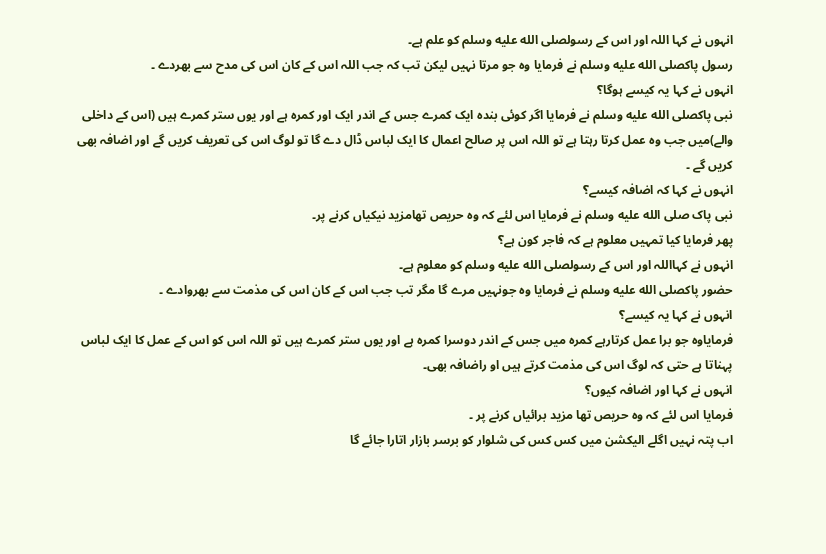انہوں نے کہا اللہ اور اس کے رسولصلى الله عليه وسلم کو علم ہے۔
رسول پاکصلى الله عليه وسلم نے فرمایا وہ جو مرتا نہیں لیکن تب کہ جب اللہ اس کے کان اس کی مدح سے بھردے ۔
انہوں نے کہا یہ کیسے ہوگا؟
نبی پاکصلى الله عليه وسلم نے فرمایا اگر کوئی بندہ ایک کمرے جس کے اندر ایک اور کمرہ ہے اور یوں ستر کمرے ہیں (اس کے داخلی والے)میں جب وہ عمل کرتا رہتا ہے تو اللہ اس پر صالح اعمال کا ایک لباس ڈال دے گا تو لوگ اس کی تعریف کریں گے اور اضافہ بھی کریں گے ۔
انہوں نے کہا کہ اضافہ کیسے؟
نبی پاک صلى الله عليه وسلم نے فرمایا اس لئے کہ وہ حریص تھامزید نیکیاں کرنے پر۔
پھر فرمایا کیا تمہیں معلوم ہے کہ فاجر کون ہے؟
انہوں نے کہااللہ اور اس کے رسولصلى الله عليه وسلم کو معلوم ہے۔
حضور پاکصلى الله عليه وسلم نے فرمایا وہ جونہیں مرے گا مگر تب جب اس کے کان اس کی مذمت سے بھروادے ۔
انہوں نے کہا یہ کیسے؟
فرمایاوہ جو برا عمل کرتارہے کمرہ میں جس کے اندر دوسرا کمرہ ہے اور یوں ستر کمرے ہیں تو اللہ اس کو اس کے عمل کا ایک لباس پہناتا ہے حتی کہ لوگ اس کی مذمت کرتے ہیں او راضافہ بھی۔
انہوں نے کہا اور اضافہ کیوں؟
فرمایا اس لئے کہ وہ حریص تھا مزید برائیاں کرنے پر ۔
اب پتہ نہیں اگلے الیکشن میں کس کس کی شلوار کو برسر بازار اتارا جائے گا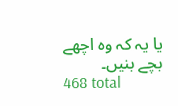یا یہ کہ وہ اچھے بچے بنیں۔
468 total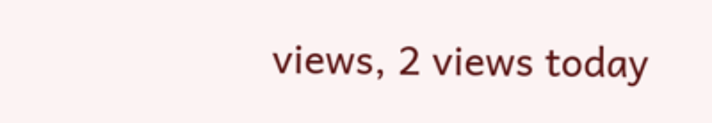views, 2 views today